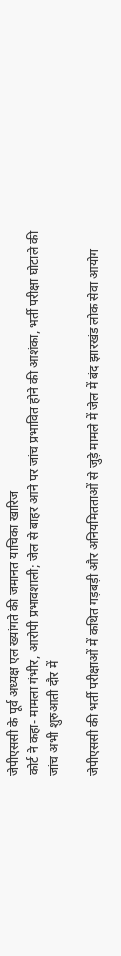जेपीएससी के पूर्व अध्यक्ष एल ख्यांगते की जमानत याचिका खारिज
कोर्ट ने कहा- मामला गंभीर, आरोपी प्रभावशाली; जेल से बाहर आने पर जांच प्रभावित होने की आशंका, भर्ती परीक्षा घोटाले की जांच अभी शुरुआती दौर में

जेपीएससी की भर्ती परीक्षाओं में कथित गड़बड़ी और अनियमितताओं से जुड़े मामले में जेल में बंद झारखंड लोक सेवा आयोग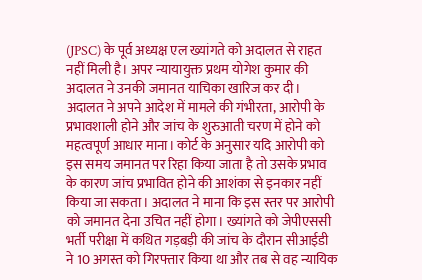(JPSC) के पूर्व अध्यक्ष एल ख्यांगते को अदालत से राहत नहीं मिली है। अपर न्यायायुक्त प्रथम योगेश कुमार की अदालत ने उनकी जमानत याचिका खारिज कर दी। अदालत ने अपने आदेश में मामले की गंभीरता, आरोपी के प्रभावशाली होने और जांच के शुरुआती चरण में होने को महत्वपूर्ण आधार माना। कोर्ट के अनुसार यदि आरोपी को इस समय जमानत पर रिहा किया जाता है तो उसके प्रभाव के कारण जांच प्रभावित होने की आशंका से इनकार नहीं किया जा सकता। अदालत ने माना कि इस स्तर पर आरोपी को जमानत देना उचित नहीं होगा। ख्यांगते को जेपीएससी भर्ती परीक्षा में कथित गड़बड़ी की जांच के दौरान सीआईडी ने 10 अगस्त को गिरफ्तार किया था और तब से वह न्यायिक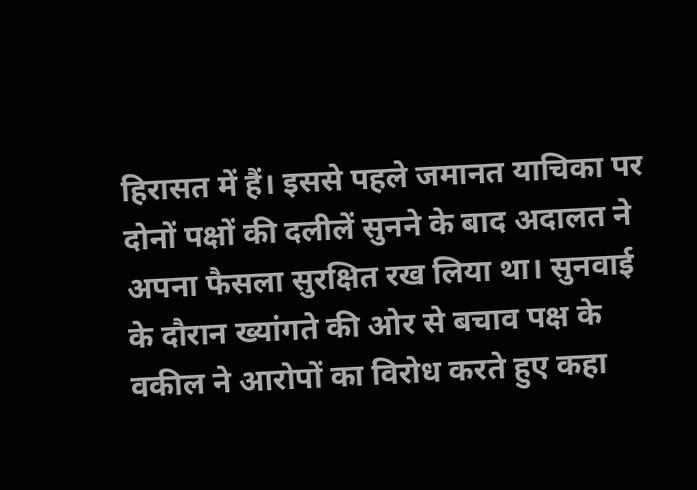हिरासत में हैं। इससे पहले जमानत याचिका पर दोनों पक्षों की दलीलें सुनने के बाद अदालत ने अपना फैसला सुरक्षित रख लिया था। सुनवाई के दौरान ख्यांगते की ओर से बचाव पक्ष के वकील ने आरोपों का विरोध करते हुए कहा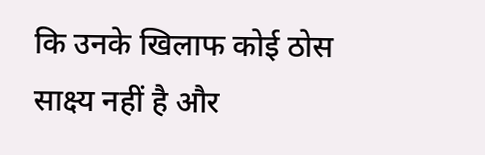कि उनके खिलाफ कोई ठोस साक्ष्य नहीं है और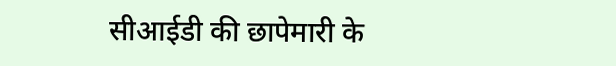सीआईडी की छापेमारी के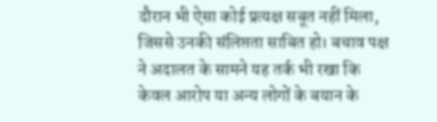दौरान भी ऐसा कोई प्रत्यक्ष सबूत नहीं मिला, जिससे उनकी संलिप्तता साबित हो। बचाव पक्ष ने अदालत के सामने यह तर्क भी रखा कि केवल आरोप या अन्य लोगों के बयान के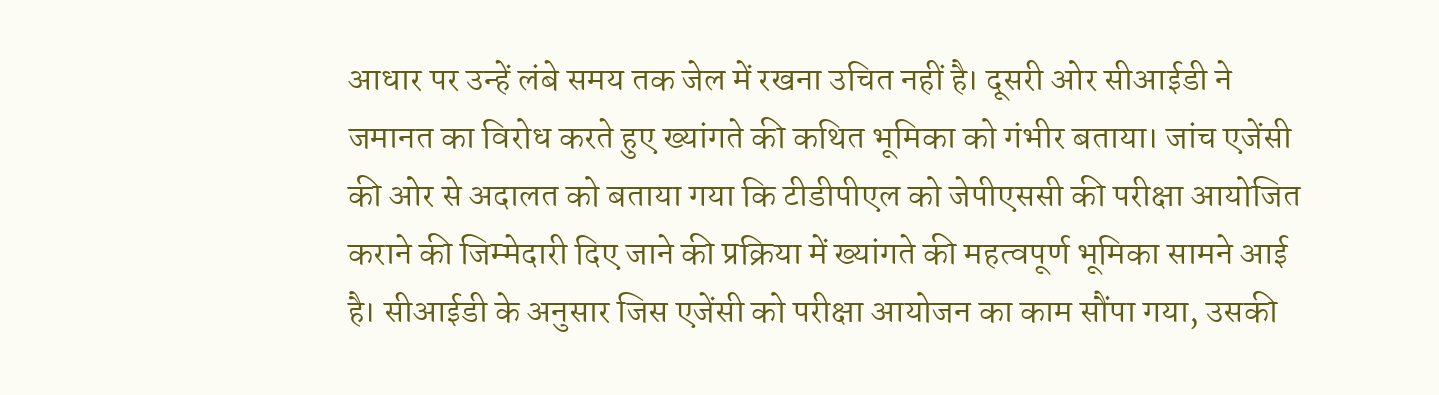आधार पर उन्हें लंबे समय तक जेल में रखना उचित नहीं है। दूसरी ओर सीआईडी ने जमानत का विरोध करते हुए ख्यांगते की कथित भूमिका को गंभीर बताया। जांच एजेंसी की ओर से अदालत को बताया गया कि टीडीपीएल को जेपीएससी की परीक्षा आयोजित कराने की जिम्मेदारी दिए जाने की प्रक्रिया में ख्यांगते की महत्वपूर्ण भूमिका सामने आई है। सीआईडी के अनुसार जिस एजेंसी को परीक्षा आयोजन का काम सौंपा गया, उसकी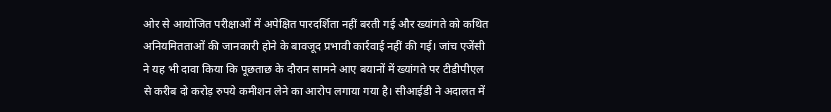ओर से आयोजित परीक्षाओं में अपेक्षित पारदर्शिता नहीं बरती गई और ख्यांगते को कथित अनियमितताओं की जानकारी होने के बावजूद प्रभावी कार्रवाई नहीं की गई। जांच एजेंसी ने यह भी दावा किया कि पूछताछ के दौरान सामने आए बयानों में ख्यांगते पर टीडीपीएल से करीब दो करोड़ रुपये कमीशन लेने का आरोप लगाया गया है। सीआईडी ने अदालत में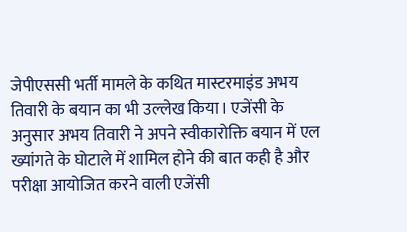जेपीएससी भर्ती मामले के कथित मास्टरमाइंड अभय तिवारी के बयान का भी उल्लेख किया। एजेंसी के अनुसार अभय तिवारी ने अपने स्वीकारोक्ति बयान में एल ख्यांगते के घोटाले में शामिल होने की बात कही है और परीक्षा आयोजित करने वाली एजेंसी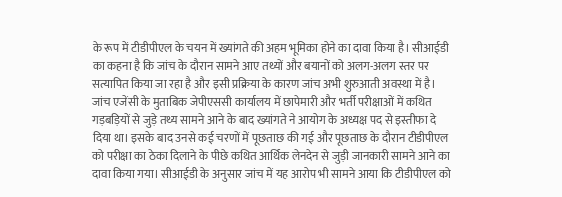के रूप में टीडीपीएल के चयन में ख्यांगते की अहम भूमिका होने का दावा किया है। सीआईडी का कहना है कि जांच के दौरान सामने आए तथ्यों और बयानों को अलग-अलग स्तर पर सत्यापित किया जा रहा है और इसी प्रक्रिया के कारण जांच अभी शुरुआती अवस्था में है। जांच एजेंसी के मुताबिक जेपीएससी कार्यालय में छापेमारी और भर्ती परीक्षाओं में कथित गड़बड़ियों से जुड़े तथ्य सामने आने के बाद ख्यांगते ने आयोग के अध्यक्ष पद से इस्तीफा दे दिया था। इसके बाद उनसे कई चरणों में पूछताछ की गई और पूछताछ के दौरान टीडीपीएल को परीक्षा का ठेका दिलाने के पीछे कथित आर्थिक लेनदेन से जुड़ी जानकारी सामने आने का दावा किया गया। सीआईडी के अनुसार जांच में यह आरोप भी सामने आया कि टीडीपीएल को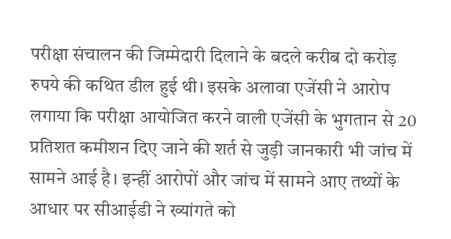परीक्षा संचालन की जिम्मेदारी दिलाने के बदले करीब दो करोड़ रुपये की कथित डील हुई थी। इसके अलावा एजेंसी ने आरोप लगाया कि परीक्षा आयोजित करने वाली एजेंसी के भुगतान से 20 प्रतिशत कमीशन दिए जाने की शर्त से जुड़ी जानकारी भी जांच में सामने आई है। इन्हीं आरोपों और जांच में सामने आए तथ्यों के आधार पर सीआईडी ने ख्यांगते को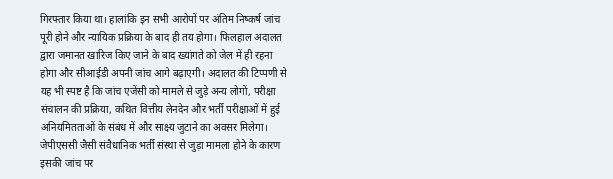गिरफ्तार किया था। हालांकि इन सभी आरोपों पर अंतिम निष्कर्ष जांच पूरी होने और न्यायिक प्रक्रिया के बाद ही तय होगा। फिलहाल अदालत द्वारा जमानत खारिज किए जाने के बाद ख्यांगते को जेल में ही रहना होगा और सीआईडी अपनी जांच आगे बढ़ाएगी। अदालत की टिप्पणी से यह भी स्पष्ट है कि जांच एजेंसी को मामले से जुड़े अन्य लोगों, परीक्षा संचालन की प्रक्रिया, कथित वित्तीय लेनदेन और भर्ती परीक्षाओं में हुई अनियमितताओं के संबंध में और साक्ष्य जुटाने का अवसर मिलेगा। जेपीएससी जैसी संवैधानिक भर्ती संस्था से जुड़ा मामला होने के कारण इसकी जांच पर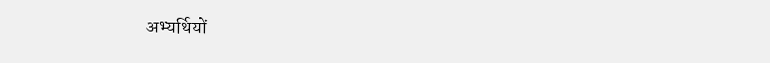अभ्यर्थियों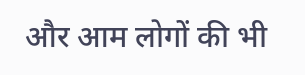और आम लोगों की भी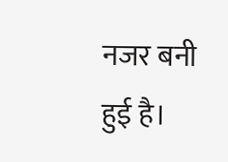नजर बनी हुई है।